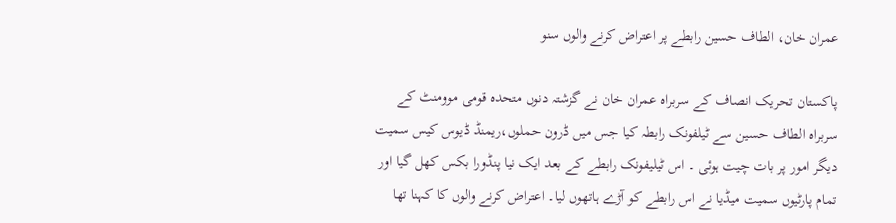عمران خان، الطاف حسین رابطے پر اعتراض کرنے والوں سنو

پاکستان تحریک انصاف کے سربراہ عمران خان نے گزشتہ دنوں متحدہ قومی موومنٹ کے سربراہ الطاف حسین سے ٹیلفونک رابطہ کیا جس میں ڈرون حملوں،ریمنڈ ڈیوس کیس سمیت دیگر امور پر بات چیت ہوئی ۔ اس ٹیلیفونک رابطے کے بعد ایک نیا پنڈورا بکس کھل گیا اور تمام پارٹیوں سمیت میڈیا نے اس رابطے کو آڑے ہاتھوں لیا۔ اعتراض کرنے والوں کا کہنا تھا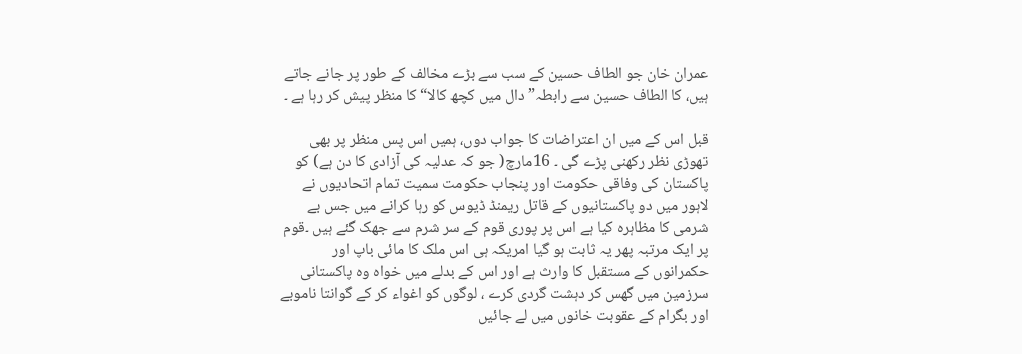عمران خان جو الطاف حسین کے سب سے بڑے مخالف کے طور پر جانے جاتے ہیں، کا الطاف حسین سے رابطہ” دال میں کچھ کالا“ کا منظر پیش کر رہا ہے ۔

قبل اس کے میں ان اعتراضات کا جواب دوں، ہمیں اس پس منظر پر بھی تھوڑی نظر رکھنی پڑے گی ۔ 16مارچ( جو کہ عدلیہ کی آزادی کا دن ہے) کو پاکستان کی وفاقی حکومت اور پنجاب حکومت سمیت تمام اتحادیوں نے لاہور میں دو پاکستانیوں کے قاتل ریمنڈ ڈیوس کو رہا کرانے میں جس بے شرمی کا مظاہرہ کیا ہے اس پر پوری قوم کے سر شرم سے جھک گئے ہیں ۔قوم پر ایک مرتبہ پھر یہ ثابت ہو گیا امریکہ ہی اس ملک کا مائی باپ اور حکمرانوں کے مستقبل کا وارث ہے اور اس کے بدلے میں خواہ وہ پاکستانی سرزمین میں گھس کر دہشت گردی کرے ، لوگوں کو اغواء کر کے گوانتا ناموبے اور بگرام کے عقوبت خانوں میں لے جائیں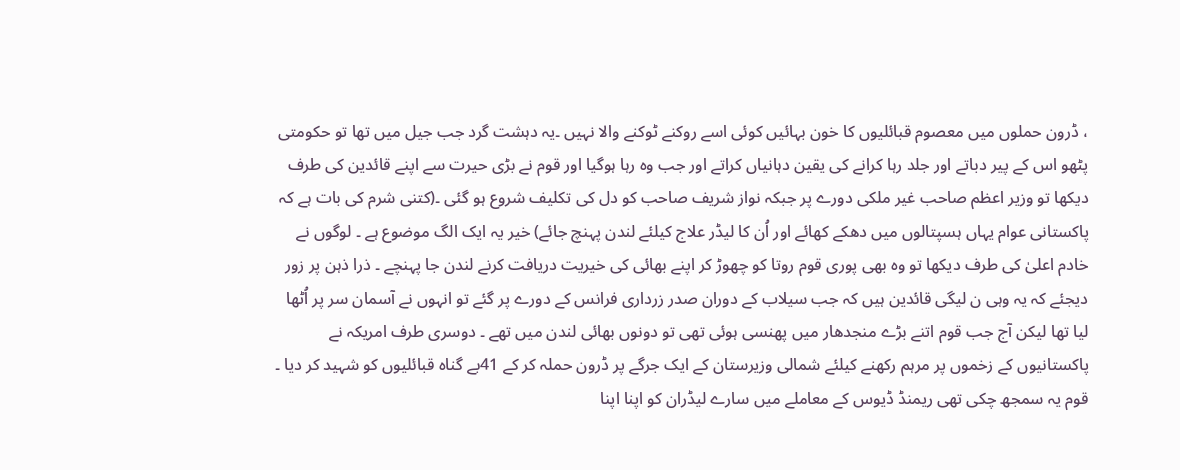، ڈرون حملوں میں معصوم قبائلیوں کا خون بہائیں کوئی اسے روکنے ٹوکنے والا نہیں ۔یہ دہشت گرد جب جیل میں تھا تو حکومتی پٹھو اس کے پیر دباتے اور جلد رہا کرانے کی یقین دہانیاں کراتے اور جب وہ رہا ہوگیا اور قوم نے بڑی حیرت سے اپنے قائدین کی طرف دیکھا تو وزیر اعظم صاحب غیر ملکی دورے پر جبکہ نواز شریف صاحب کو دل کی تکلیف شروع ہو گئی ۔(کتنی شرم کی بات ہے کہ پاکستانی عوام یہاں ہسپتالوں میں دھکے کھائے اور اُن کا لیڈر علاج کیلئے لندن پہنچ جائے) خیر یہ ایک الگ موضوع ہے ۔ لوگوں نے خادم اعلیٰ کی طرف دیکھا تو وہ بھی پوری قوم روتا کو چھوڑ کر اپنے بھائی کی خیریت دریافت کرنے لندن جا پہنچے ۔ ذرا ذہن پر زور دیجئے کہ یہ وہی ن لیگی قائدین ہیں کہ جب سیلاب کے دوران صدر زرداری فرانس کے دورے پر گئے تو انہوں نے آسمان سر پر اُٹھا لیا تھا لیکن آج جب قوم اتنے بڑے منجدھار میں پھنسی ہوئی تھی تو دونوں بھائی لندن میں تھے ۔ دوسری طرف امریکہ نے پاکستانیوں کے زخموں پر مرہم رکھنے کیلئے شمالی وزیرستان کے ایک جرگے پر ڈرون حملہ کر کے 41بے گناہ قبائلیوں کو شہید کر دیا ۔ قوم یہ سمجھ چکی تھی ریمنڈ ڈیوس کے معاملے میں سارے لیڈران کو اپنا اپنا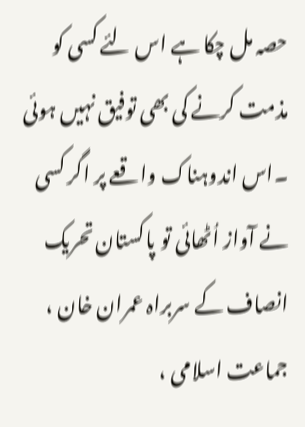حصہ مل چکا ہے اس لئے کسی کو مذمت کرنے کی بھی توفیق نہیں ہوئی ۔اس اندوہناک واقعے پر اگر کسی نے آواز اُٹھائی تو پاکستان تحریک انصاف کے سربراہ عمران خان ، جماعت اسلامی ،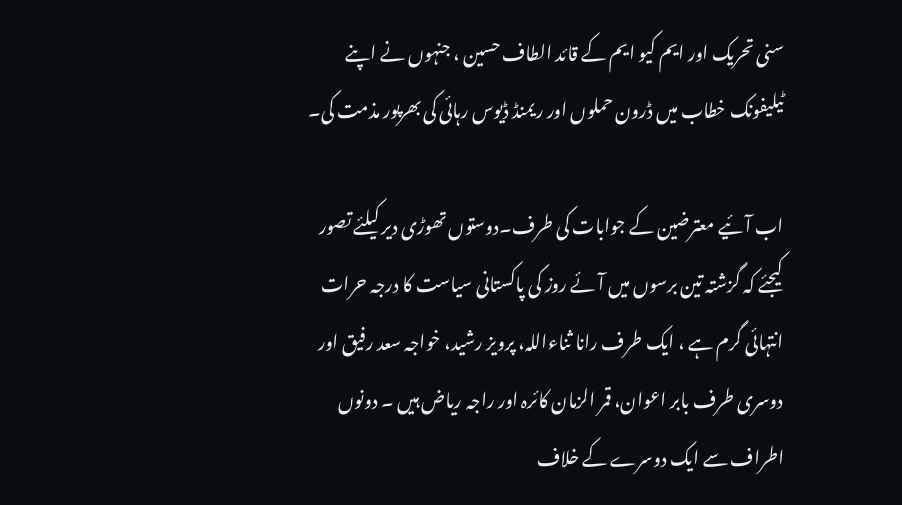سنی تحریک اور ایم کیو ایم کے قائد الطاف حسین ، جنہوں نے اپنے ٹیلیفونک خطاب میں ڈرون حملوں اور ریمنڈ ڈیوس رہائی کی بھرپور مذمت کی۔

اب آئیے معترضین کے جوابات کی طرف۔دوستوں تھوڑی دیر کیلئے تصور کیجئے کہ گزشتہ تین برسوں میں آئے روز کی پاکستانی سیاست کا درجہ حرات انتہائی گرم ہے ، ایک طرف رانا ثناءاللہ، پرویز رشید، خواجہ سعد رفیق اور دوسری طرف بابر اعوان، قمر الزمان کائرہ اور راجہ ریاض ہیں ۔ دونوں اطراف سے ایک دوسرے کے خلاف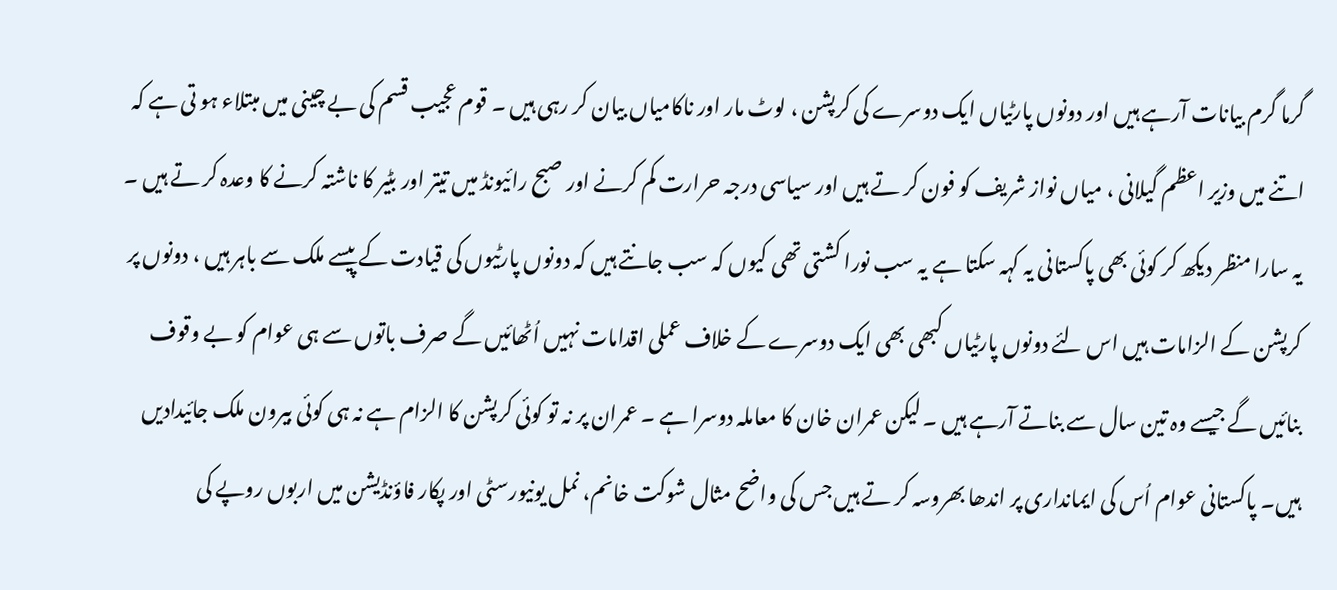گرما گرم بیانات آرہے ہیں اور دونوں پارٹیاں ایک دوسرے کی کرپشن ، لوٹ مار اور ناکامیاں بیان کر رہی ہیں ۔ قوم عجیب قسم کی بے چینی میں مبتلاء ہو تی ہے کہ اتنے میں وزیر اعظم گیلانی ، میاں نواز شریف کو فون کر تے ہیں اور سیاسی درجہ حرارت کم کرنے اور صبح رائیونڈ میں تیتر اور بٹیر کا ناشتہ کرنے کا وعدہ کر تے ہیں ۔ یہ سارا منظر دیکھ کر کوئی بھی پاکستانی یہ کہہ سکتا ہے یہ سب نورا کشتی تھی کیوں کہ سب جانتے ہیں کہ دونوں پارٹیوں کی قیادت کے پیسے ملک سے باہر ہیں ، دونوں پر کرپشن کے الزامات ہیں اس لئے دونوں پارٹیاں کبھی بھی ایک دوسرے کے خلاف عملی اقدامات نہیں اُٹھائیں گے صرف باتوں سے ہی عوام کو بے وقوف بنائیں گے جیسے وہ تین سال سے بناتے آرہے ہیں ۔ لیکن عمران خان کا معاملہ دوسرا ہے ۔ عمران پر نہ تو کوئی کرپشن کا الزام ہے نہ ہی کوئی بیرون ملک جائیدادیں ہیں۔ پاکستانی عوام اُس کی ایمانداری پر اندھا بھروسہ کر تے ہیں جس کی واضح مثال شوکت خانم، نمل یونیورسٹی اور پکار فاؤنڈیشن میں اربوں روپے کی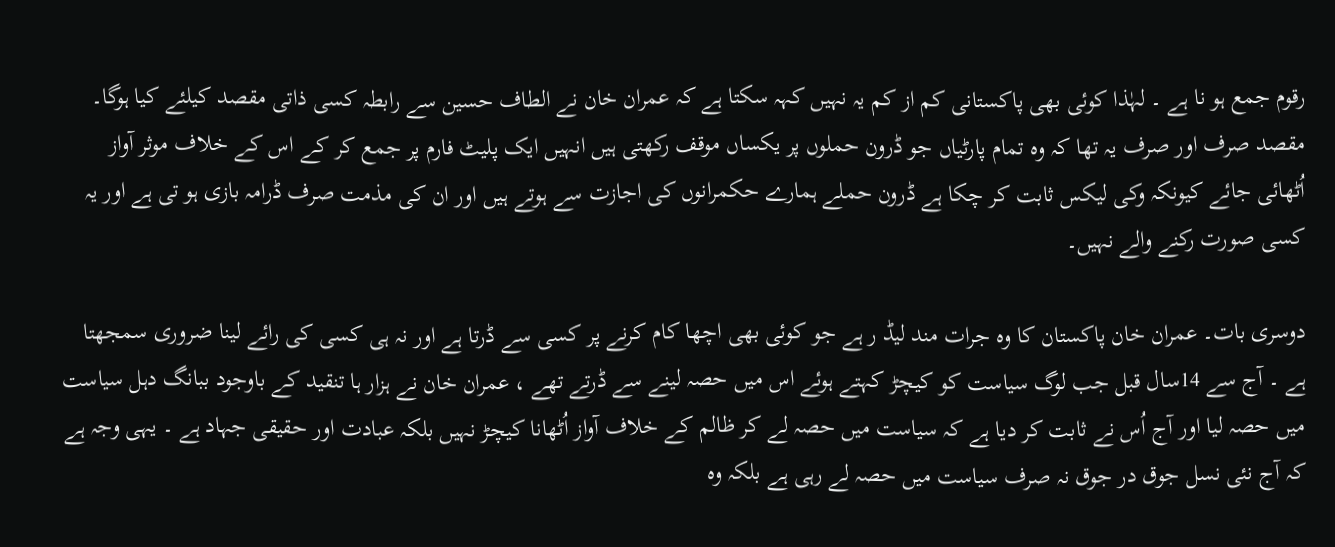رقوم جمع ہو نا ہے ۔ لہٰذا کوئی بھی پاکستانی کم از کم یہ نہیں کہہ سکتا ہے کہ عمران خان نے الطاف حسین سے رابطہ کسی ذاتی مقصد کیلئے کیا ہوگا۔ مقصد صرف اور صرف یہ تھا کہ وہ تمام پارٹیاں جو ڈرون حملوں پر یکساں موقف رکھتی ہیں انہیں ایک پلیٹ فارم پر جمع کر کے اس کے خلاف موثر آواز اُٹھائی جائے کیونکہ وکی لیکس ثابت کر چکا ہے ڈرون حملے ہمارے حکمرانوں کی اجازت سے ہوتے ہیں اور ان کی مذمت صرف ڈرامہ بازی ہو تی ہے اور یہ کسی صورت رکنے والے نہیں۔

دوسری بات۔ عمران خان پاکستان کا وہ جرات مند لیڈ ر ہے جو کوئی بھی اچھا کام کرنے پر کسی سے ڈرتا ہے اور نہ ہی کسی کی رائے لینا ضروری سمجھتا ہے ۔ آج سے 14سال قبل جب لوگ سیاست کو کیچڑ کہتے ہوئے اس میں حصہ لینے سے ڈرتے تھے ، عمران خان نے ہزار ہا تنقید کے باوجود ببانگ دہل سیاست میں حصہ لیا اور آج اُس نے ثابت کر دیا ہے کہ سیاست میں حصہ لے کر ظالم کے خلاف آواز اُٹھانا کیچڑ نہیں بلکہ عبادت اور حقیقی جہاد ہے ۔ یہی وجہ ہے کہ آج نئی نسل جوق در جوق نہ صرف سیاست میں حصہ لے رہی ہے بلکہ وہ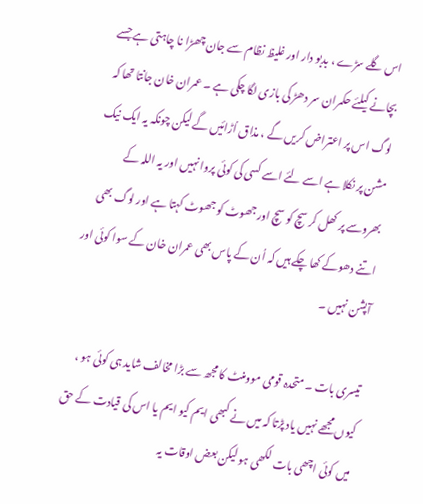اس گلے سڑے ، بدبو دار اور غلیظ نظام سے جان چھڑا نا چاہتی ہے جسے بچانے کیلئے حکمران سر دھڑ کی بازی لگا چکی ہے ۔ عمران خان جانتا تھا کہ لوگ اس پر اعتراض کریں گے ، مذاق اُڑائیں گے لیکن چونکہ یہ ایک نیک مشن پر نکلا ہے اسے لئے اسے کسی کی کوئی پروا نہیں اور یہ اللہ کے بھروسے پر کھل کر سچ کو سچ اور جھوٹ کو جھوٹ کہتا ہے اور لوگ بھی اتنے دھوکے کھا چکے ہیں کہ اُن کے پاس بھی عمران خان کے سوا کوئی اور آپشن نہیں ۔

تیسری بات ۔ متحدہ قومی موومنٹ کا مجھ سے بڑا مخالف شاید ہی کوئی ہو ، کیوں مجھے نہیں یاد پڑتا کہ میں نے کبھی ایم کیو ایم یا اس کی قیادت کے حق میں کوئی اچھی بات لکھی ہو لیکن بعض اوقات یہ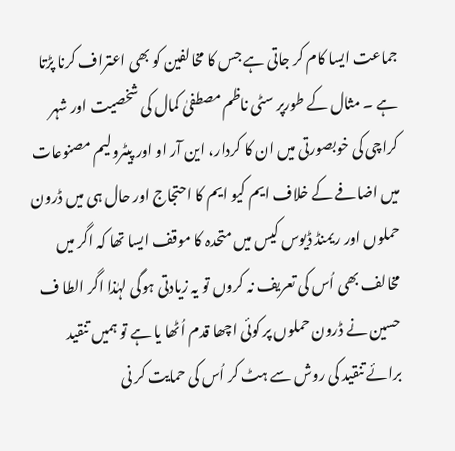جماعت ایسا کام کر جاتی ہے جس کا مخالفین کو بھی اعتراف کرنا پڑتا ہے ۔ مثال کے طورپر سٹی ناظم مصطفیٰ کمال کی شخصیت اور شہر کراچی کی خوبصورتی میں ان کا کردار، این آر او اور پیٹرولیم مصنوعات میں اضافے کے خلاف ایم کیو ایم کا احتجاج اور حال ہی میں ڈرون حملوں اور ریمنڈ ڈیوس کیس میں متحدہ کا موقف ایسا تھا کہ اگر میں مخالف بھی اُس کی تعریف نہ کروں تو یہ زیادتی ہوگی لہٰذا اگر الطا ف حسین نے ڈرون حملوں پر کوئی اچھا قدم اُٹھا یا ہے تو ہمیں تنقید برائے تنقید کی روش سے ہٹ کر اُس کی حمایت کر نی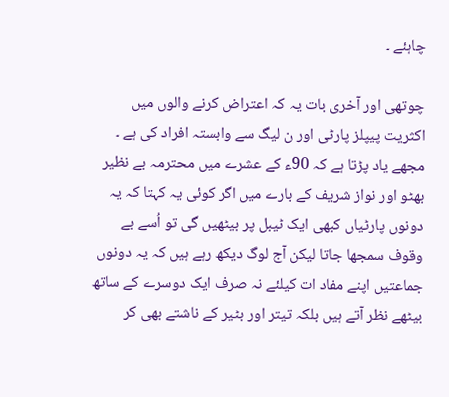چاہئے ۔

چوتھی اور آخری بات یہ کہ اعتراض کرنے والوں میں اکثریت پیپلز پارٹی اور ن لیگ سے وابستہ افراد کی ہے ۔ مجھے یاد پڑتا ہے کہ 90ء کے عشرے میں محترمہ بے نظیر بھٹو اور نواز شریف کے بارے میں اگر کوئی یہ کہتا کہ یہ دونوں پارٹیاں کبھی ایک ٹیبل پر بیٹھیں گی تو اُسے بے وقوف سمجھا جاتا لیکن آج لوگ دیکھ رہے ہیں کہ یہ دونوں جماعتیں اپنے مفاد ات کیلئے نہ صرف ایک دوسرے کے ساتھ بیٹھے نظر آتے ہیں بلکہ تیتر اور بٹیر کے ناشتے بھی کر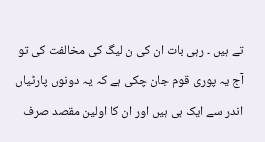تے ہیں ۔ رہی بات ان کی ن لیگ کی مخالفت کی تو آج یہ پوری قوم جان چکی ہے کہ یہ دونوں پارٹیاں اندر سے ایک ہی ہیں اور ان کا اولین مقصد صرف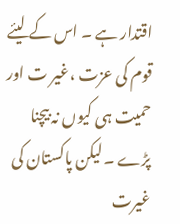اقتدار ہے ۔ اس کے لیئے قوم کی عزت ،غیر ت اور حمیت ہی کیوں نہ بیچنا پڑے ۔لیکن پاکستان کی غیرت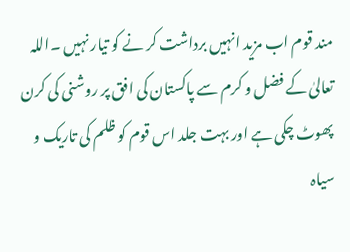مند قوم اب مزید انہیں برداشت کر نے کو تیار نہیں ۔اللہ تعالیٰ کے فضل و کرم سے پاکستان کی افق پر روشنی کی کرن پھوٹ چکی ہے اور بہت جلد اس قوم کو ظلم کی تاریک و سیاہ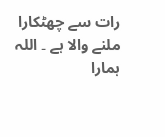رات سے چھٹکارا ملنے والا ہے ۔ اللہ ہمارا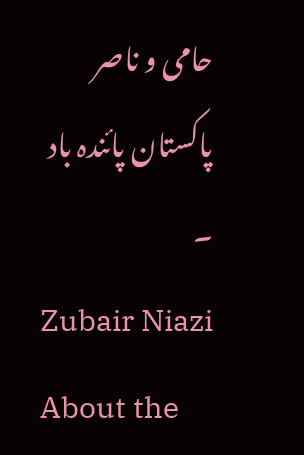حامی و ناصر پاکستان پائندہ باد ۔
Zubair Niazi
About the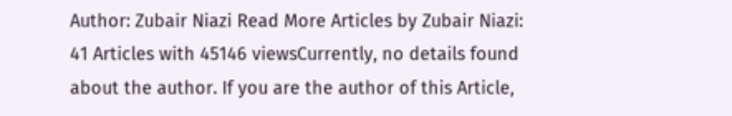Author: Zubair Niazi Read More Articles by Zubair Niazi: 41 Articles with 45146 viewsCurrently, no details found about the author. If you are the author of this Article,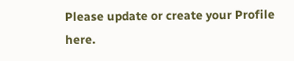Please update or create your Profile here.